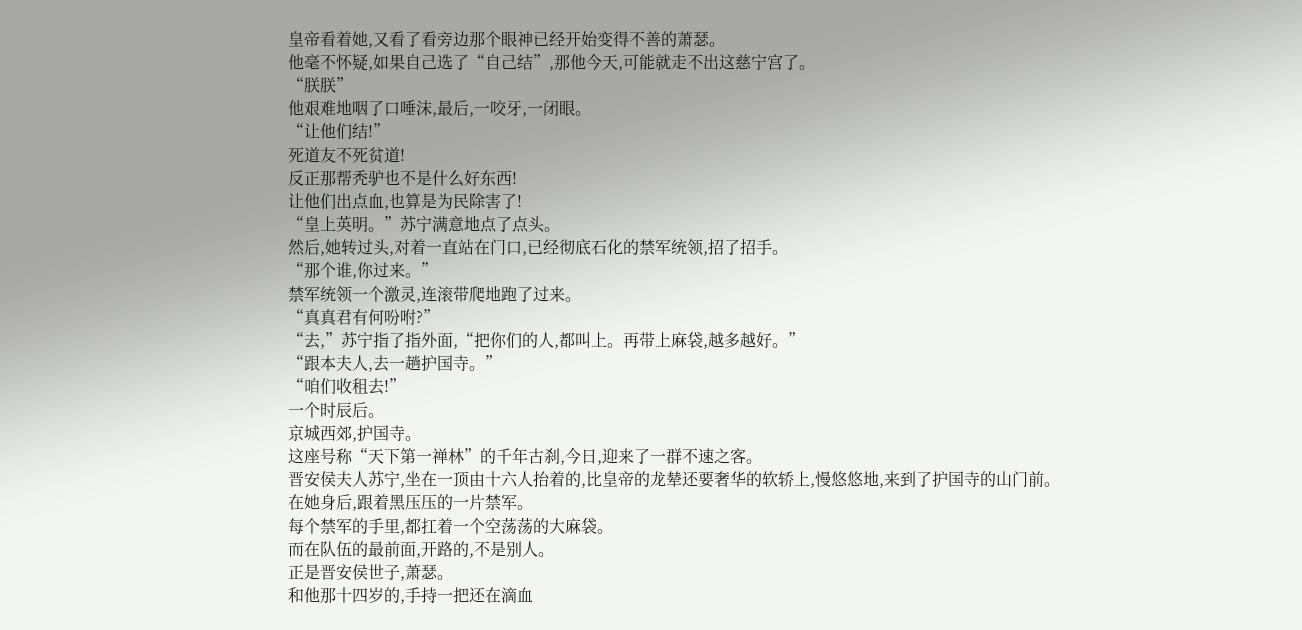皇帝看着她,又看了看旁边那个眼神已经开始变得不善的萧瑟。
他毫不怀疑,如果自己选了“自己结”,那他今天,可能就走不出这慈宁宫了。
“朕朕”
他艰难地咽了口唾沫,最后,一咬牙,一闭眼。
“让他们结!”
死道友不死贫道!
反正那帮秃驴也不是什么好东西!
让他们出点血,也算是为民除害了!
“皇上英明。”苏宁满意地点了点头。
然后,她转过头,对着一直站在门口,已经彻底石化的禁军统领,招了招手。
“那个谁,你过来。”
禁军统领一个激灵,连滚带爬地跑了过来。
“真真君有何吩咐?”
“去,”苏宁指了指外面,“把你们的人,都叫上。再带上麻袋,越多越好。”
“跟本夫人,去一趟护国寺。”
“咱们收租去!”
一个时辰后。
京城西郊,护国寺。
这座号称“天下第一禅林”的千年古刹,今日,迎来了一群不速之客。
晋安侯夫人苏宁,坐在一顶由十六人抬着的,比皇帝的龙辇还要奢华的软轿上,慢悠悠地,来到了护国寺的山门前。
在她身后,跟着黑压压的一片禁军。
每个禁军的手里,都扛着一个空荡荡的大麻袋。
而在队伍的最前面,开路的,不是别人。
正是晋安侯世子,萧瑟。
和他那十四岁的,手持一把还在滴血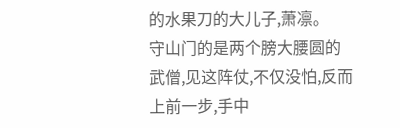的水果刀的大儿子,萧凛。
守山门的是两个膀大腰圆的武僧,见这阵仗,不仅没怕,反而上前一步,手中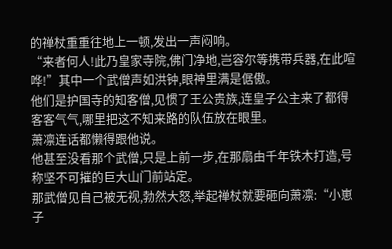的禅杖重重往地上一顿,发出一声闷响。
“来者何人!此乃皇家寺院,佛门净地,岂容尔等携带兵器,在此喧哗!”其中一个武僧声如洪钟,眼神里满是倨傲。
他们是护国寺的知客僧,见惯了王公贵族,连皇子公主来了都得客客气气,哪里把这不知来路的队伍放在眼里。
萧凛连话都懒得跟他说。
他甚至没看那个武僧,只是上前一步,在那扇由千年铁木打造,号称坚不可摧的巨大山门前站定。
那武僧见自己被无视,勃然大怒,举起禅杖就要砸向萧凛:“小崽子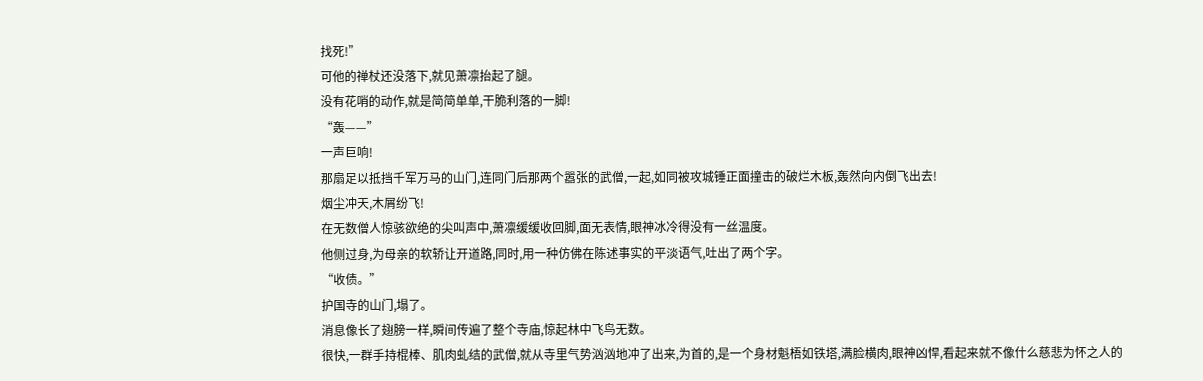找死!”
可他的禅杖还没落下,就见萧凛抬起了腿。
没有花哨的动作,就是简简单单,干脆利落的一脚!
“轰——”
一声巨响!
那扇足以抵挡千军万马的山门,连同门后那两个嚣张的武僧,一起,如同被攻城锤正面撞击的破烂木板,轰然向内倒飞出去!
烟尘冲天,木屑纷飞!
在无数僧人惊骇欲绝的尖叫声中,萧凛缓缓收回脚,面无表情,眼神冰冷得没有一丝温度。
他侧过身,为母亲的软轿让开道路,同时,用一种仿佛在陈述事实的平淡语气,吐出了两个字。
“收债。”
护国寺的山门,塌了。
消息像长了翅膀一样,瞬间传遍了整个寺庙,惊起林中飞鸟无数。
很快,一群手持棍棒、肌肉虬结的武僧,就从寺里气势汹汹地冲了出来,为首的,是一个身材魁梧如铁塔,满脸横肉,眼神凶悍,看起来就不像什么慈悲为怀之人的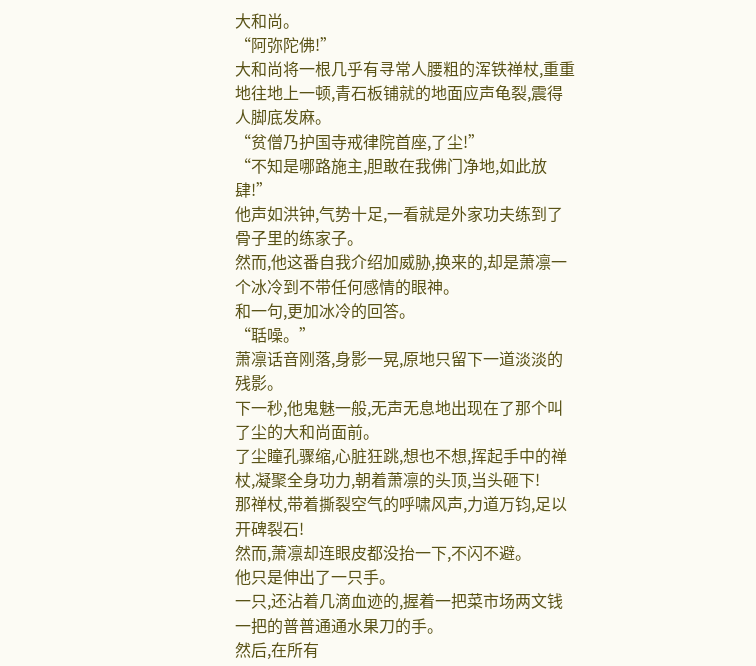大和尚。
“阿弥陀佛!”
大和尚将一根几乎有寻常人腰粗的浑铁禅杖,重重地往地上一顿,青石板铺就的地面应声龟裂,震得人脚底发麻。
“贫僧乃护国寺戒律院首座,了尘!”
“不知是哪路施主,胆敢在我佛门净地,如此放肆!”
他声如洪钟,气势十足,一看就是外家功夫练到了骨子里的练家子。
然而,他这番自我介绍加威胁,换来的,却是萧凛一个冰冷到不带任何感情的眼神。
和一句,更加冰冷的回答。
“聒噪。”
萧凛话音刚落,身影一晃,原地只留下一道淡淡的残影。
下一秒,他鬼魅一般,无声无息地出现在了那个叫了尘的大和尚面前。
了尘瞳孔骤缩,心脏狂跳,想也不想,挥起手中的禅杖,凝聚全身功力,朝着萧凛的头顶,当头砸下!
那禅杖,带着撕裂空气的呼啸风声,力道万钧,足以开碑裂石!
然而,萧凛却连眼皮都没抬一下,不闪不避。
他只是伸出了一只手。
一只,还沾着几滴血迹的,握着一把菜市场两文钱一把的普普通通水果刀的手。
然后,在所有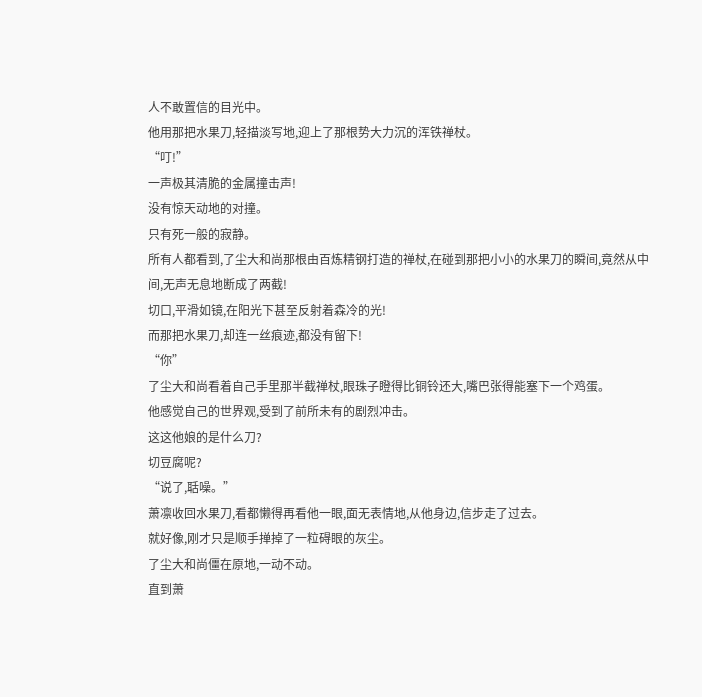人不敢置信的目光中。
他用那把水果刀,轻描淡写地,迎上了那根势大力沉的浑铁禅杖。
“叮!”
一声极其清脆的金属撞击声!
没有惊天动地的对撞。
只有死一般的寂静。
所有人都看到,了尘大和尚那根由百炼精钢打造的禅杖,在碰到那把小小的水果刀的瞬间,竟然从中间,无声无息地断成了两截!
切口,平滑如镜,在阳光下甚至反射着森冷的光!
而那把水果刀,却连一丝痕迹,都没有留下!
“你”
了尘大和尚看着自己手里那半截禅杖,眼珠子瞪得比铜铃还大,嘴巴张得能塞下一个鸡蛋。
他感觉自己的世界观,受到了前所未有的剧烈冲击。
这这他娘的是什么刀?
切豆腐呢?
“说了,聒噪。”
萧凛收回水果刀,看都懒得再看他一眼,面无表情地,从他身边,信步走了过去。
就好像,刚才只是顺手掸掉了一粒碍眼的灰尘。
了尘大和尚僵在原地,一动不动。
直到萧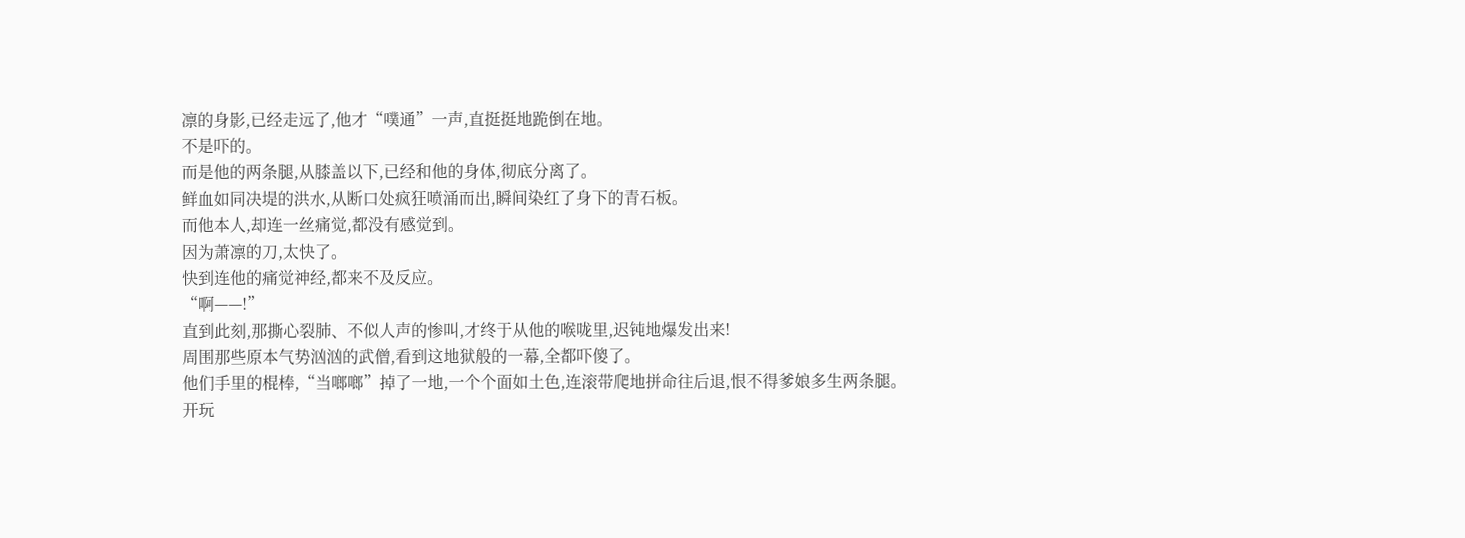凛的身影,已经走远了,他才“噗通”一声,直挺挺地跪倒在地。
不是吓的。
而是他的两条腿,从膝盖以下,已经和他的身体,彻底分离了。
鲜血如同决堤的洪水,从断口处疯狂喷涌而出,瞬间染红了身下的青石板。
而他本人,却连一丝痛觉,都没有感觉到。
因为萧凛的刀,太快了。
快到连他的痛觉神经,都来不及反应。
“啊——!”
直到此刻,那撕心裂肺、不似人声的惨叫,才终于从他的喉咙里,迟钝地爆发出来!
周围那些原本气势汹汹的武僧,看到这地狱般的一幕,全都吓傻了。
他们手里的棍棒,“当啷啷”掉了一地,一个个面如土色,连滚带爬地拼命往后退,恨不得爹娘多生两条腿。
开玩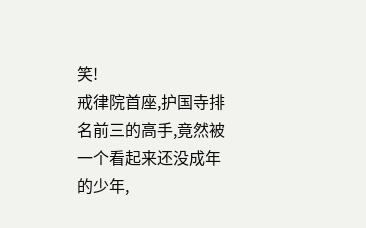笑!
戒律院首座,护国寺排名前三的高手,竟然被一个看起来还没成年的少年,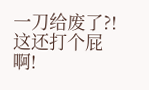一刀给废了?!
这还打个屁啊!